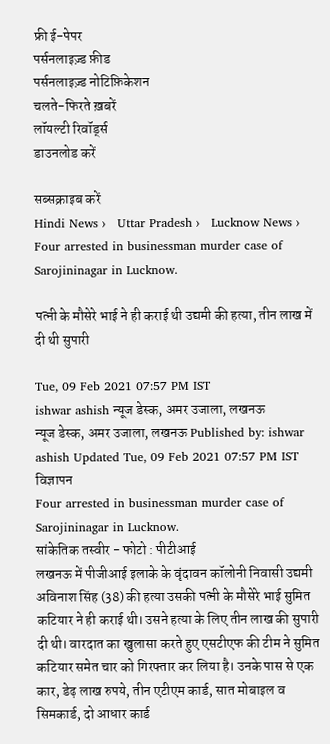फ्री ई-पेपर
पर्सनलाइज़्ड फ़ीड
पर्सनलाइज़्ड नोटिफ़िकेशन
चलते-फिरते ख़बरें
लॉयल्टी रिवॉर्ड्स
डाउनलोड करें

सब्सक्राइब करें
Hindi News ›   Uttar Pradesh ›   Lucknow News ›   Four arrested in businessman murder case of Sarojininagar in Lucknow.

पत्नी के मौसेरे भाई ने ही कराई थी उद्यमी की हत्या, तीन लाख में दी थी सुपारी

Tue, 09 Feb 2021 07:57 PM IST
ishwar ashish न्यूज डेस्क, अमर उजाला, लखनऊ
न्यूज डेस्क, अमर उजाला, लखनऊ Published by: ishwar ashish Updated Tue, 09 Feb 2021 07:57 PM IST
विज्ञापन
Four arrested in businessman murder case of Sarojininagar in Lucknow.
सांकेतिक तस्वीर - फोटो : पीटीआई
लखनऊ में पीजीआई इलाके के वृंदावन कॉलोनी निवासी उद्यमी अविनाश सिंह (38) की हत्या उसकी पत्नी के मौसेरे भाई सुमित कटियार ने ही कराई थी। उसने हत्या के लिए तीन लाख की सुपारी दी थी। वारदात का खुलासा करते हुए एसटीएफ की टीम ने सुमित कटियार समेत चार को गिरफ्तार कर लिया है। उनके पास से एक कार, डेढ़ लाख रुपये, तीन एटीएम कार्ड, सात मोबाइल व सिमकार्ड, दो आधार कार्ड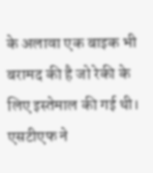के अलावा एक बाइक भी बरामद की है जो रेकी के लिए इस्तेमाल की गई थी। एसटीएफ ने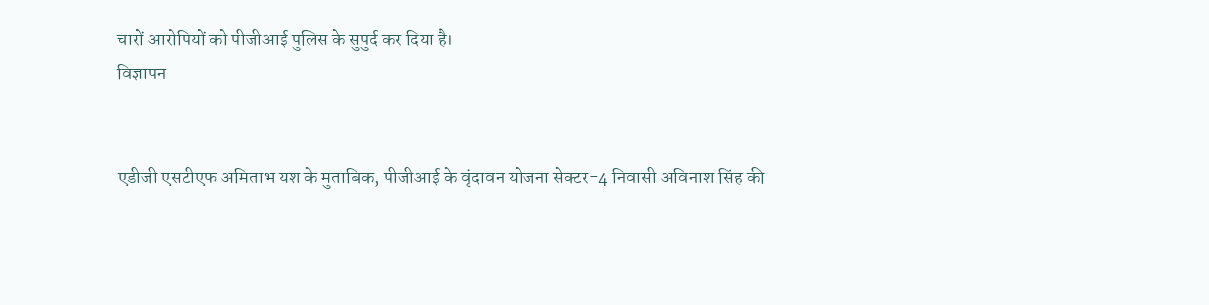चारों आरोपियों को पीजीआई पुलिस के सुपुर्द कर दिया है।
विज्ञापन


एडीजी एसटीएफ अमिताभ यश के मुताबिक, पीजीआई के वृंदावन योजना सेक्टर-4 निवासी अविनाश सिंह की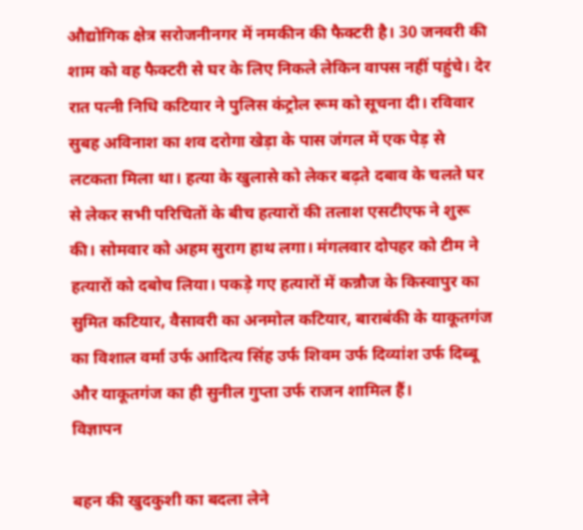औद्योगिक क्षेत्र सरोजनीनगर में नमकीन की फैक्टरी है। 30 जनवरी की शाम को वह फैक्टरी से घर के लिए निकले लेकिन वापस नहीं पहुंचे। देर रात पत्नी निधि कटियार ने पुलिस कंट्रोल रूम को सूचना दी। रविवार सुबह अविनाश का शव दरोगा खेड़ा के पास जंगल में एक पेड़ से लटकता मिला था। हत्या के खुलासे को लेकर बढ़ते दबाव के चलते घर से लेकर सभी परिचितों के बीच हत्यारों की तलाश एसटीएफ ने शुरू की। सोमवार को अहम सुराग हाथ लगा। मंगलवार दोपहर को टीम ने हत्यारों को दबोच लिया। पकड़े गए हत्यारों में कन्नौज के किस्वापुर का सुमित कटियार, वैसावरी का अनमोल कटियार, बाराबंकी के याकूतगंज का विशाल वर्मा उर्फ आदित्य सिंह उर्फ शिवम उर्फ दिव्यांश उर्फ दिब्बू और याकूतगंज का ही सुनील गुप्ता उर्फ राजन शामिल हैं।
विज्ञापन

बहन की खुदकुशी का बदला लेने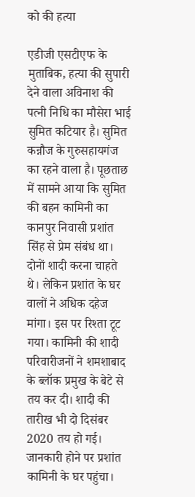को की हत्या

एडीजी एसटीएफ के मुताबिक, हत्या की सुपारी देने वाला अविनाश की पत्नी निधि का मौसेरा भाई सुमित कटियार है। सुमित कन्नौज के गुरुसहायगंज का रहने वाला है। पूछताछ में सामने आया कि सुमित की बहन कामिनी का कानपुर निवासी प्रशांत सिंह से प्रेम संबंध था। दोनों शादी करना चाहते थे। लेकिन प्रशांत के घर वालों ने अधिक दहेज मांगा। इस पर रिश्ता टूट गया। कामिनी की शादी परिवारीजनों ने शमशाबाद के ब्लॉक प्रमुख के बेटे से तय कर दी। शादी की तारीख भी दो दिसंबर 2020 तय हो गई। जानकारी होने पर प्रशांत कामिनी के घर पहुंचा।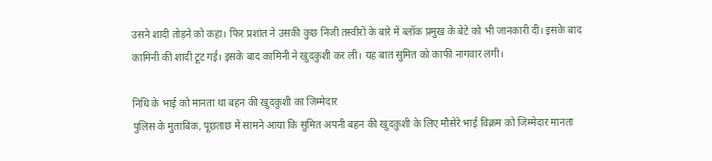उसने शादी तोड़ने को कहा। फिर प्रशांत ने उसकी कुछ निजी तस्वीरों के बारे में ब्लॉक प्रमुख के बेटे को भी जानकारी दी। इसके बाद कामिनी की शादी टूट गई। इसके बाद कामिनी ने खुदकुशी कर ली। यह बात सुमित को काफी नागवार लगी।

निधि के भाई को मानता था बहन की खुदकुशी का जिम्मेदार
पुलिस के मुताबिक, पूछताछ में सामने आया कि सुमित अपनी बहन की खुदकुशी के लिए मौसेरे भाई विक्रम को जिम्मेदार मानता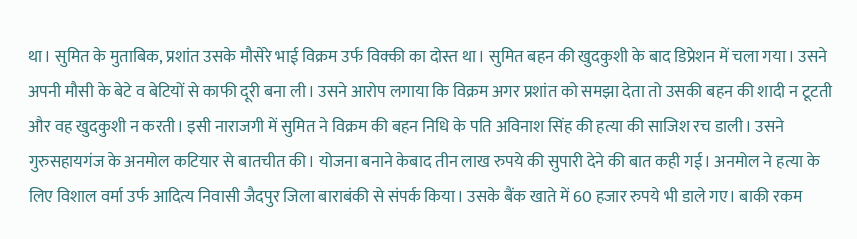था। सुमित के मुताबिक, प्रशांत उसके मौसेरे भाई विक्रम उर्फ विक्की का दोस्त था। सुमित बहन की खुदकुशी के बाद डिप्रेशन में चला गया। उसने अपनी मौसी के बेटे व बेटियों से काफी दूरी बना ली। उसने आरोप लगाया कि विक्रम अगर प्रशांत को समझा देता तो उसकी बहन की शादी न टूटती और वह खुदकुशी न करती। इसी नाराजगी में सुमित ने विक्रम की बहन निधि के पति अविनाश सिंह की हत्या की साजिश रच डाली। उसने गुरुसहायगंज के अनमोल कटियार से बातचीत की। योजना बनाने केबाद तीन लाख रुपये की सुपारी देने की बात कही गई। अनमोल ने हत्या के लिए विशाल वर्मा उर्फ आदित्य निवासी जैदपुर जिला बाराबंकी से संपर्क किया। उसके बैंक खाते में 60 हजार रुपये भी डाले गए। बाकी रकम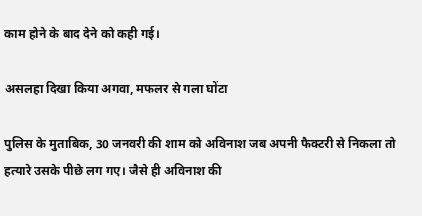काम होने के बाद देने को कही गई।

असलहा दिखा किया अगवा, मफलर से गला घोंटा

पुलिस के मुताबिक, 30 जनवरी की शाम को अविनाश जब अपनी फैक्टरी से निकला तो हत्यारे उसके पीछे लग गए। जैसे ही अविनाश की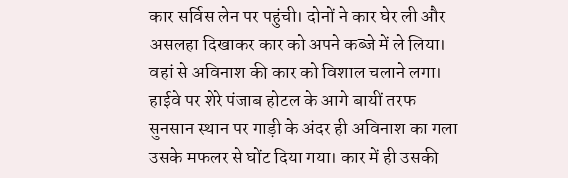कार सर्विस लेन पर पहुंची। दोनों ने कार घेर ली और असलहा दिखाकर कार को अपने कब्जे में ले लिया। वहां से अविनाश की कार को विशाल चलाने लगा। हाईवे पर शेरे पंजाब होटल के आगे बायीं तरफ सुनसान स्थान पर गाड़ी के अंदर ही अविनाश का गला उसके मफलर से घोंट दिया गया। कार में ही उसकी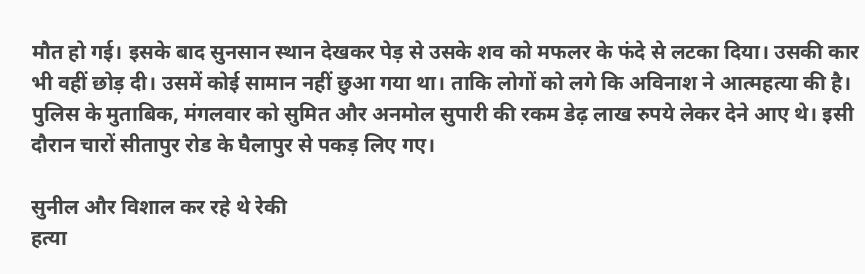मौत हो गई। इसके बाद सुनसान स्थान देखकर पेड़ से उसके शव को मफलर के फंदे से लटका दिया। उसकी कार भी वहीं छोड़ दी। उसमें कोई सामान नहीं छुआ गया था। ताकि लोगों को लगे कि अविनाश ने आत्महत्या की है। पुलिस के मुताबिक, मंगलवार को सुमित और अनमोल सुपारी की रकम डेढ़ लाख रुपये लेकर देने आए थे। इसी दौरान चारों सीतापुर रोड के घैलापुर से पकड़ लिए गए।

सुनील और विशाल कर रहे थे रेकी
हत्या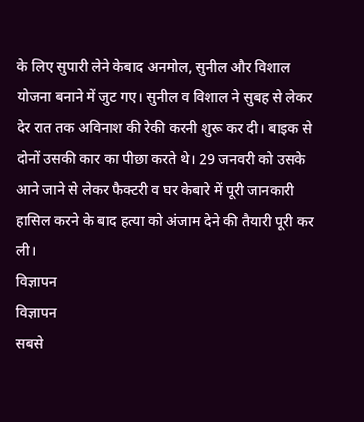के लिए सुपारी लेने केबाद अनमोल, सुनील और विशाल योजना बनाने में जुट गए। सुनील व विशाल ने सुबह से लेकर देर रात तक अविनाश की रेकी करनी शुरू कर दी। बाइक से दोनों उसकी कार का पीछा करते थे। 29 जनवरी को उसके आने जाने से लेकर फैक्टरी व घर केबारे में पूरी जानकारी हासिल करने के बाद हत्या को अंजाम देने की तैयारी पूरी कर ली।
विज्ञापन
विज्ञापन
सबसे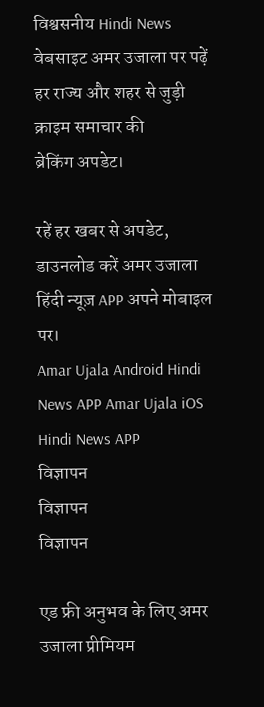विश्वसनीय Hindi News वेबसाइट अमर उजाला पर पढ़ें हर राज्य और शहर से जुड़ी क्राइम समाचार की
ब्रेकिंग अपडेट।

रहें हर खबर से अपडेट, डाउनलोड करें अमर उजाला हिंदी न्यूज़ APP अपने मोबाइल पर।
Amar Ujala Android Hindi News APP Amar Ujala iOS Hindi News APP
विज्ञापन
विज्ञापन
विज्ञापन

एड फ्री अनुभव के लिए अमर उजाला प्रीमियम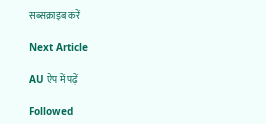सब्सक्राइब करें

Next Article

AU ऐप में पढ़ें

Followed